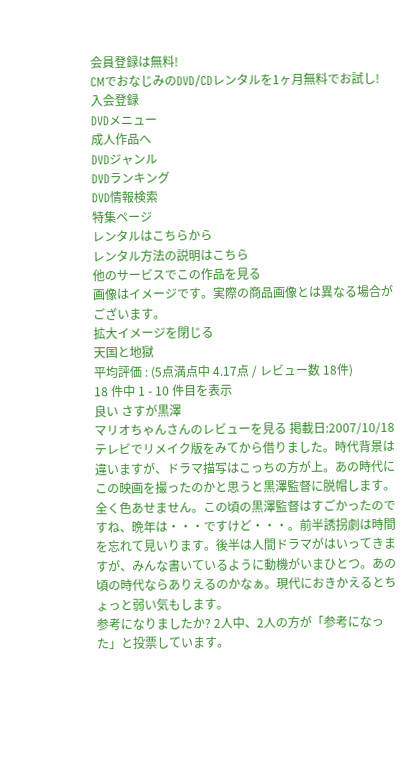会員登録は無料!
CMでおなじみのDVD/CDレンタルを1ヶ月無料でお試し!
入会登録
DVDメニュー
成人作品へ
DVDジャンル
DVDランキング
DVD情報検索
特集ページ
レンタルはこちらから
レンタル方法の説明はこちら
他のサービスでこの作品を見る
画像はイメージです。実際の商品画像とは異なる場合がございます。
拡大イメージを閉じる
天国と地獄
平均評価 : (5点満点中 4.17点 / レビュー数 18件)
18 件中 1 - 10 件目を表示
良い さすが黒澤
マリオちゃんさんのレビューを見る 掲載日:2007/10/18
テレビでリメイク版をみてから借りました。時代背景は違いますが、ドラマ描写はこっちの方が上。あの時代にこの映画を撮ったのかと思うと黒澤監督に脱帽します。全く色あせません。この頃の黒澤監督はすごかったのですね、晩年は・・・ですけど・・・。前半誘拐劇は時間を忘れて見いります。後半は人間ドラマがはいってきますが、みんな書いているように動機がいまひとつ。あの頃の時代ならありえるのかなぁ。現代におきかえるとちょっと弱い気もします。
参考になりましたか? 2人中、2人の方が「参考になった」と投票しています。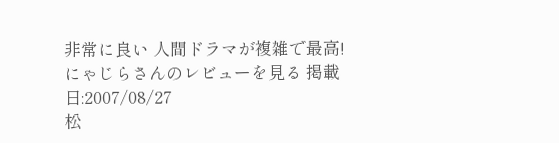非常に良い 人間ドラマが複雑で最高!
にゃじらさんのレビューを見る 掲載日:2007/08/27
松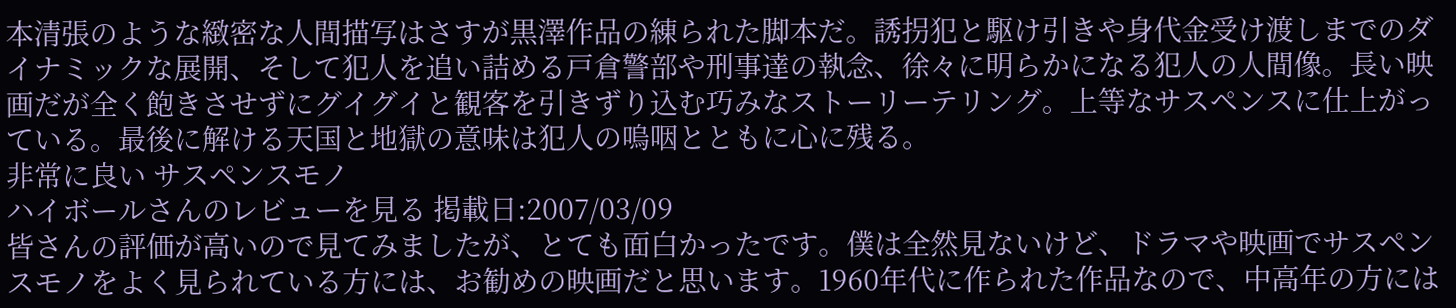本清張のような緻密な人間描写はさすが黒澤作品の練られた脚本だ。誘拐犯と駆け引きや身代金受け渡しまでのダイナミックな展開、そして犯人を追い詰める戸倉警部や刑事達の執念、徐々に明らかになる犯人の人間像。長い映画だが全く飽きさせずにグイグイと観客を引きずり込む巧みなストーリーテリング。上等なサスペンスに仕上がっている。最後に解ける天国と地獄の意味は犯人の嗚咽とともに心に残る。
非常に良い サスペンスモノ
ハイボールさんのレビューを見る 掲載日:2007/03/09
皆さんの評価が高いので見てみましたが、とても面白かったです。僕は全然見ないけど、ドラマや映画でサスペンスモノをよく見られている方には、お勧めの映画だと思います。1960年代に作られた作品なので、中高年の方には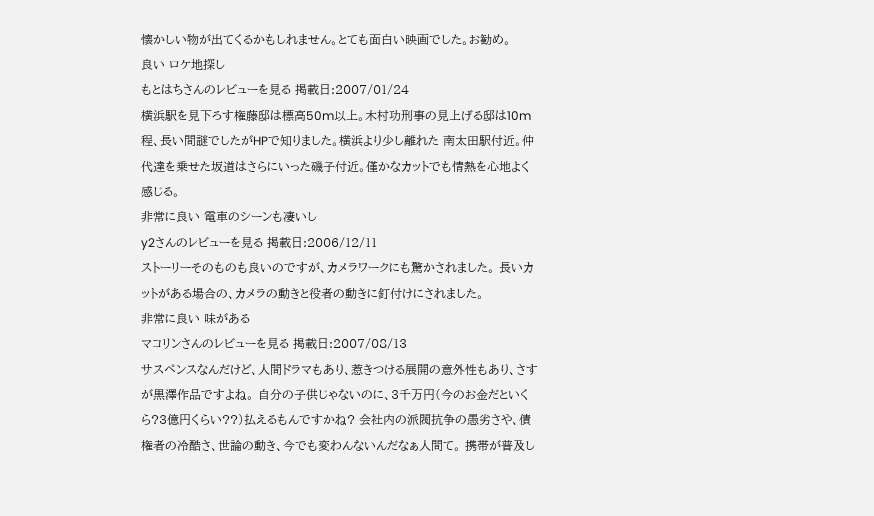懐かしい物が出てくるかもしれません。とても面白い映画でした。お勧め。
良い ロケ地探し
もとはちさんのレビューを見る 掲載日:2007/01/24
横浜駅を見下ろす権藤邸は標高50m以上。木村功刑事の見上げる邸は10m程、長い間謎でしたがHPで知りました。横浜より少し離れた 南太田駅付近。仲代達を乗せた坂道はさらにいった磯子付近。僅かなカットでも情熱を心地よく感じる。
非常に良い 電車のシーンも凄いし
y2さんのレビューを見る 掲載日:2006/12/11
ストーリーそのものも良いのですが、カメラワークにも驚かされました。 長いカットがある場合の、カメラの動きと役者の動きに釘付けにされました。
非常に良い 味がある
マコリンさんのレビューを見る 掲載日:2007/08/13
サスペンスなんだけど、人間ドラマもあり、惹きつける展開の意外性もあり、さすが黒澤作品ですよね。 自分の子供じゃないのに、3千万円(今のお金だといくら?3億円くらい??)払えるもんですかね? 会社内の派閥抗争の愚劣さや、債権者の冷酷さ、世論の動き、今でも変わんないんだなぁ人間て。 携帯が普及し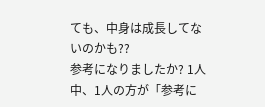ても、中身は成長してないのかも??
参考になりましたか? 1人中、1人の方が「参考に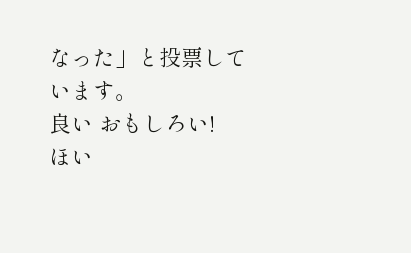なった」と投票しています。
良い おもしろい!
ほい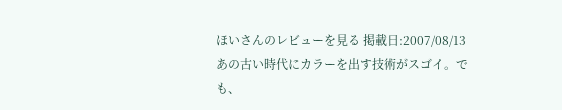ほいさんのレビューを見る 掲載日:2007/08/13
あの古い時代にカラーを出す技術がスゴイ。でも、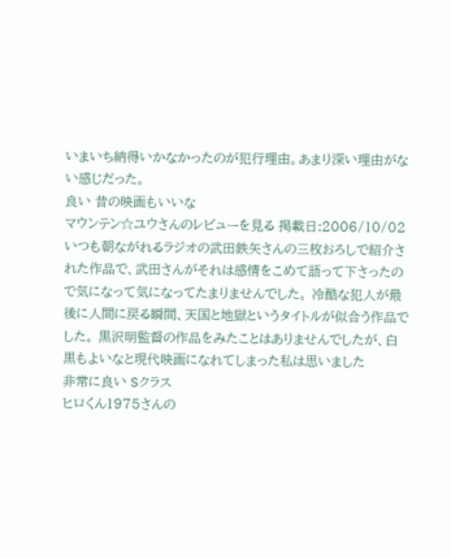いまいち納得いかなかったのが犯行理由。あまり深い理由がない感じだった。
良い 昔の映画もいいな
マウンテン☆ユウさんのレビューを見る 掲載日:2006/10/02
いつも朝ながれるラジオの武田鉄矢さんの三枚おろしで紹介された作品で、武田さんがそれは感情をこめて語って下さったので気になって気になってたまりませんでした。 冷酷な犯人が最後に人間に戻る瞬間、天国と地獄というタイトルが似合う作品でした。 黒沢明監督の作品をみたことはありませんでしたが、白黒もよいなと現代映画になれてしまった私は思いました
非常に良い Sクラス
ヒロくん1975さんの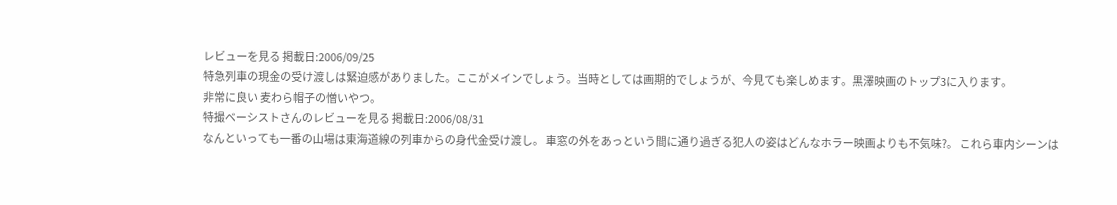レビューを見る 掲載日:2006/09/25
特急列車の現金の受け渡しは緊迫感がありました。ここがメインでしょう。当時としては画期的でしょうが、今見ても楽しめます。黒澤映画のトップ3に入ります。
非常に良い 麦わら帽子の憎いやつ。
特撮ベーシストさんのレビューを見る 掲載日:2006/08/31
なんといっても一番の山場は東海道線の列車からの身代金受け渡し。 車窓の外をあっという間に通り過ぎる犯人の姿はどんなホラー映画よりも不気味?。 これら車内シーンは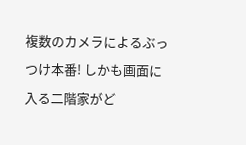複数のカメラによるぶっつけ本番! しかも画面に入る二階家がど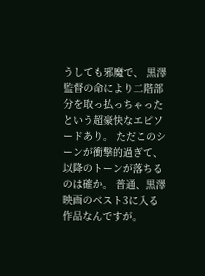うしても邪魔で、 黒澤監督の命により二階部分を取っ払っちゃったという超豪快なエピソードあり。 ただこのシーンが衝撃的過ぎて、以降のトーンが落ちるのは確か。 普通、黒澤映画のベスト3に入る作品なんですが。